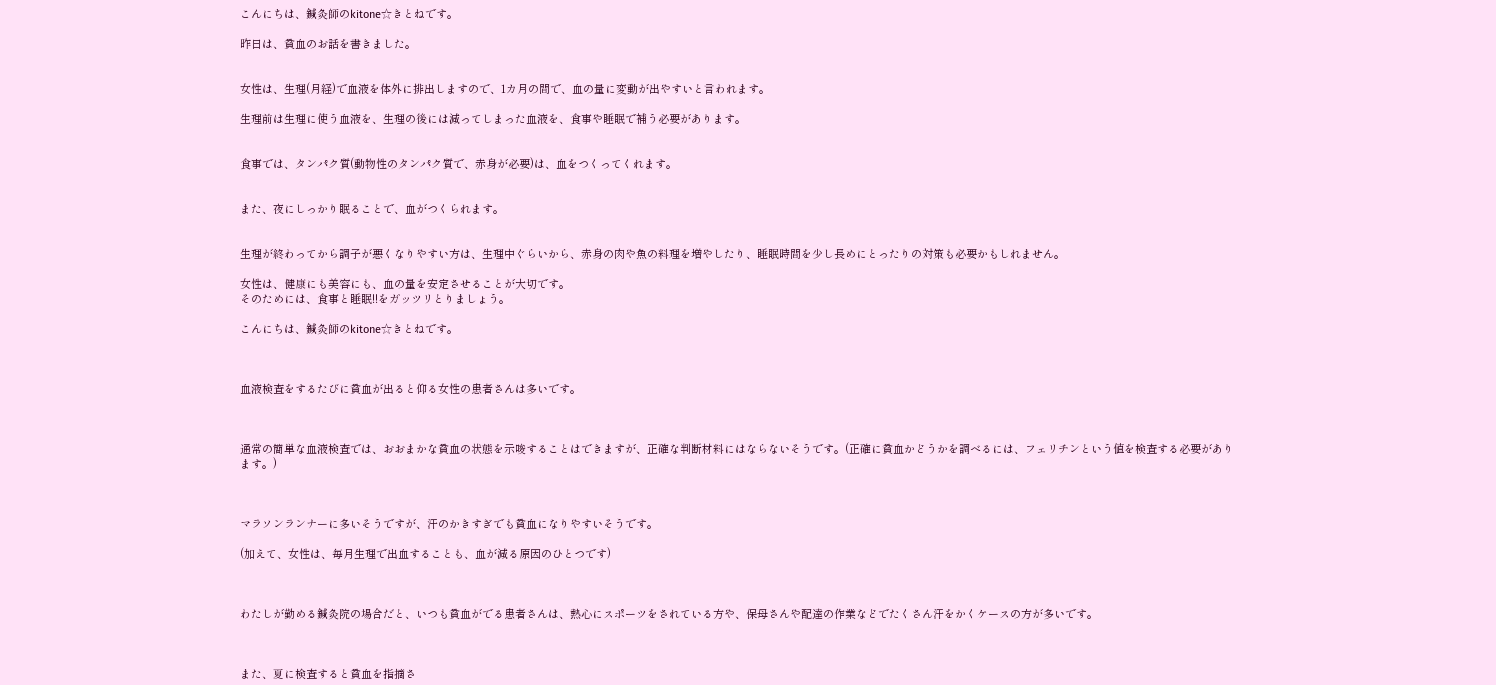こんにちは、鍼灸師のkitone☆きとねです。

昨日は、貧血のお話を書きました。


女性は、生理(月経)で血液を体外に排出しますので、1カ月の間で、血の量に変動が出やすいと言われます。

生理前は生理に使う血液を、生理の後には減ってしまった血液を、食事や睡眠で補う必要があります。


食事では、タンパク質(動物性のタンパク質で、赤身が必要)は、血をつくってくれます。


また、夜にしっかり眠ることで、血がつくられます。


生理が終わってから調子が悪くなりやすい方は、生理中ぐらいから、赤身の肉や魚の料理を増やしたり、睡眠時間を少し長めにとったりの対策も必要かもしれません。

女性は、健康にも美容にも、血の量を安定させることが大切です。
そのためには、食事と睡眠!!をガッツリとりましょう。

こんにちは、鍼灸師のkitone☆きとねです。



血液検査をするたびに貧血が出ると仰る女性の患者さんは多いです。



通常の簡単な血液検査では、おおまかな貧血の状態を示唆することはできますが、正確な判断材料にはならないそうです。(正確に貧血かどうかを調べるには、フェリチンという値を検査する必要があります。)



マラソンランナーに多いそうですが、汗のかきすぎでも貧血になりやすいそうです。

(加えて、女性は、毎月生理で出血することも、血が減る原因のひとつです)



わたしが勤める鍼灸院の場合だと、いつも貧血がでる患者さんは、熱心にスポーツをされている方や、保母さんや配達の作業などでたくさん汗をかくケースの方が多いです。



また、夏に検査すると貧血を指摘さ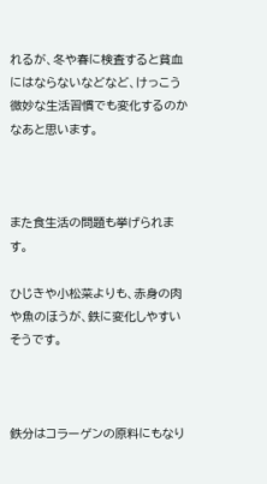れるが、冬や春に検査すると貧血にはならないなどなど、けっこう微妙な生活習慣でも変化するのかなあと思います。



また食生活の問題も挙げられます。

ひじきや小松菜よりも、赤身の肉や魚のほうが、鉄に変化しやすいそうです。



鉄分はコラーゲンの原料にもなり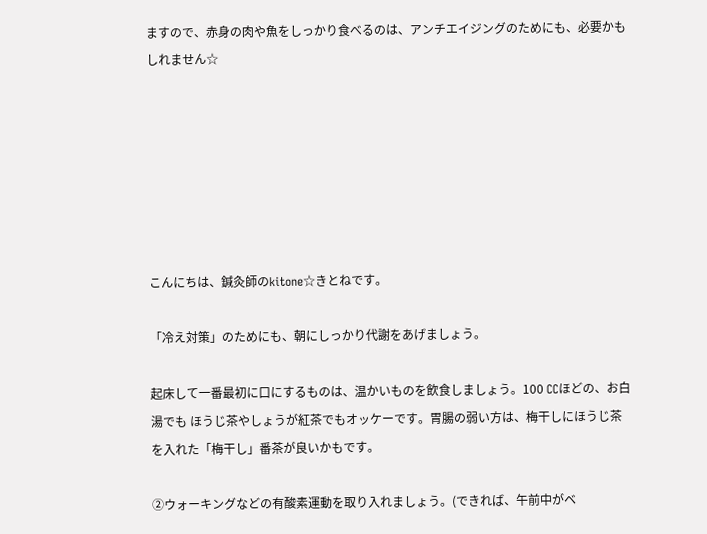ますので、赤身の肉や魚をしっかり食べるのは、アンチエイジングのためにも、必要かもしれません☆







こんにちは、鍼灸師のkitone☆きとねです。

「冷え対策」のためにも、朝にしっかり代謝をあげましょう。

起床して一番最初に口にするものは、温かいものを飲食しましょう。100 CCほどの、お白湯でも ほうじ茶やしょうが紅茶でもオッケーです。胃腸の弱い方は、梅干しにほうじ茶を入れた「梅干し」番茶が良いかもです。

②ウォーキングなどの有酸素運動を取り入れましょう。(できれば、午前中がベ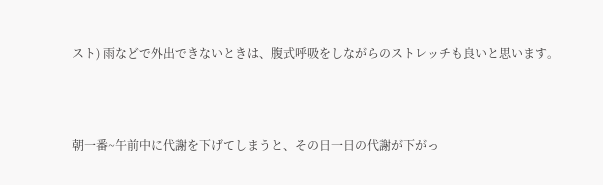スト) 雨などで外出できないときは、腹式呼吸をしながらのストレッチも良いと思います。



朝一番~午前中に代謝を下げてしまうと、その日一日の代謝が下がっ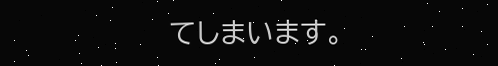てしまいます。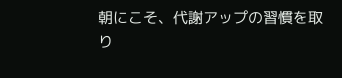朝にこそ、代謝アップの習慣を取り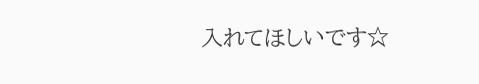入れてほしいです☆